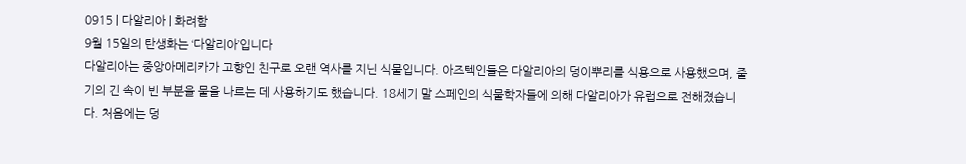0915 | 다알리아 | 화려함
9월 15일의 탄생화는 ‘다알리아’입니다
다알리아는 중앙아메리카가 고향인 친구로 오랜 역사를 지닌 식물입니다. 아즈텍인들은 다알리아의 덩이뿌리를 식용으로 사용했으며, 줄기의 긴 속이 빈 부분을 물을 나르는 데 사용하기도 했습니다. 18세기 말 스페인의 식물학자들에 의해 다알리아가 유럽으로 전해졌습니다. 처음에는 덩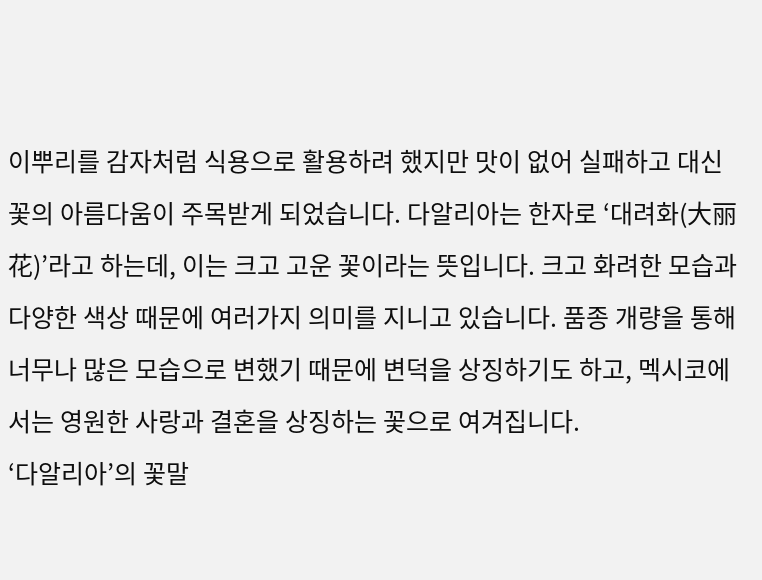이뿌리를 감자처럼 식용으로 활용하려 했지만 맛이 없어 실패하고 대신 꽃의 아름다움이 주목받게 되었습니다. 다알리아는 한자로 ‘대려화(大丽花)’라고 하는데, 이는 크고 고운 꽃이라는 뜻입니다. 크고 화려한 모습과 다양한 색상 때문에 여러가지 의미를 지니고 있습니다. 품종 개량을 통해 너무나 많은 모습으로 변했기 때문에 변덕을 상징하기도 하고, 멕시코에서는 영원한 사랑과 결혼을 상징하는 꽃으로 여겨집니다.
‘다알리아’의 꽃말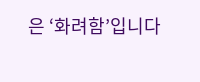은 ‘화려함’입니다